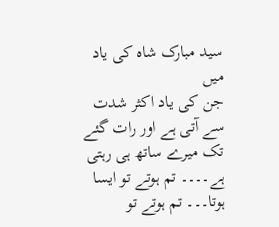سید مبارک شاہ کی یاد میں
جن کی یاد اکثر شدت سے آتی ہے اور رات گئے تک میرے ساتھ ہی رہتی ہے۔۔۔۔ تم ہوتے تو ایسا ہوتا۔۔۔ تم ہوتے تو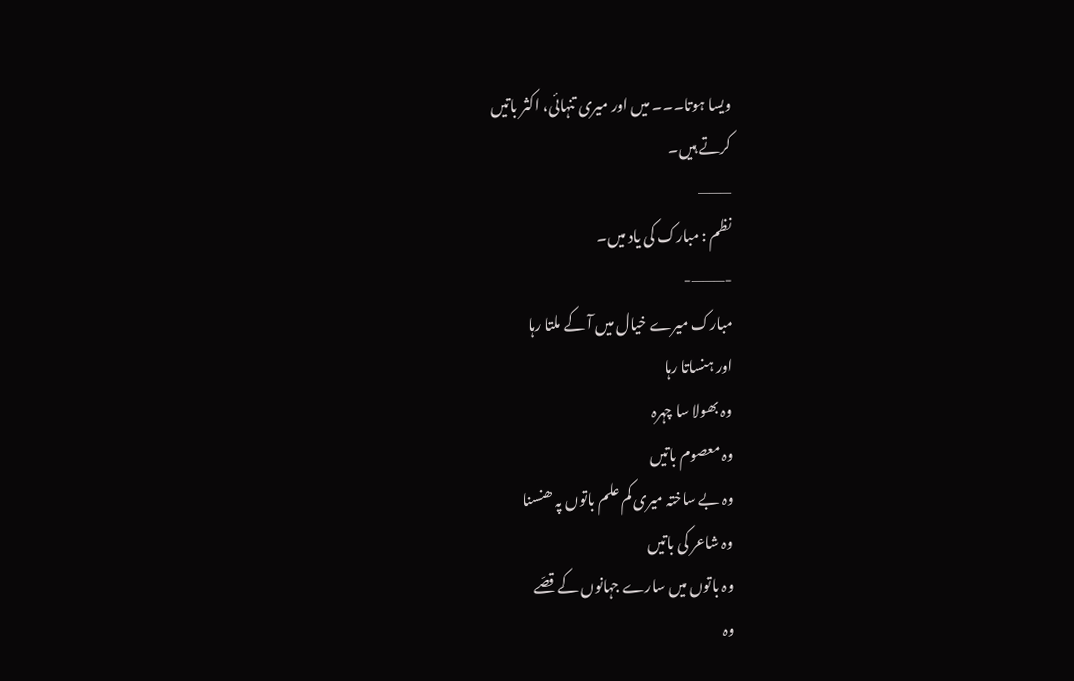ویسا ہوتا۔۔۔ میں اور میری تنہائی، اکثر باتیں
کرتے ہیں۔
———
نظم : مبارک کی یاد میں۔
-———-
مبارک میرے خیال میں آ کے ملتا رہا
اور ہنساتا رہا
وہ بھولا سا چہرہ
وہ معصوم باتیں
وہ بے ساختہ میری کم علم باتوں پہ ھنسنا
وہ شاعر کی باتیں
وہ باتوں میں سارے جہانوں کے قصّے
وہ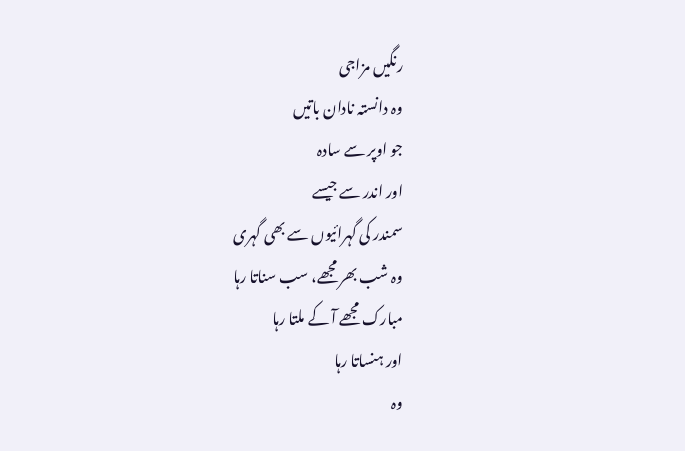رنگیں مزاجی
وہ دانستہ نادان باتیں
جو اوپر سے سادہ
اور اندر سے جیسے
سمندر کی گہرائیوں سے بھی گہری
وہ شب بھر مجھے، سب سناتا رہا
مبارک مجھے آ کے ملتا رہا
اور ہنساتا رہا
وہ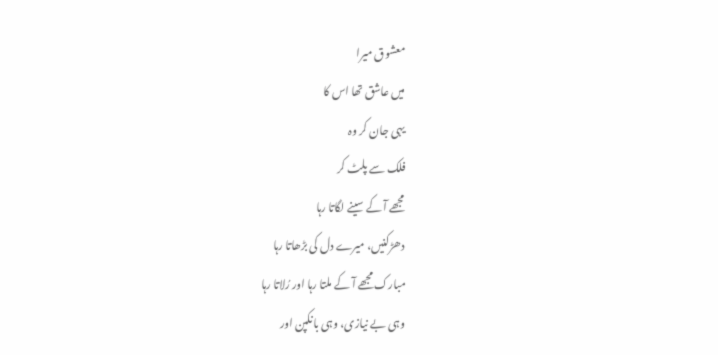معشوق میرا
میں عاشق تھا اس کا
یہی جان کر وہ
فلک سے پلٹ کر
مجھے آ کے سینے لگاتا رہا
دھڑکنیں، میرے دل کی بڑھاتا رہا
مبارک مجھے آ کے ملتا رہا اور رُلاتا رہا
وہی بے نیازی، وہی بانکپن اور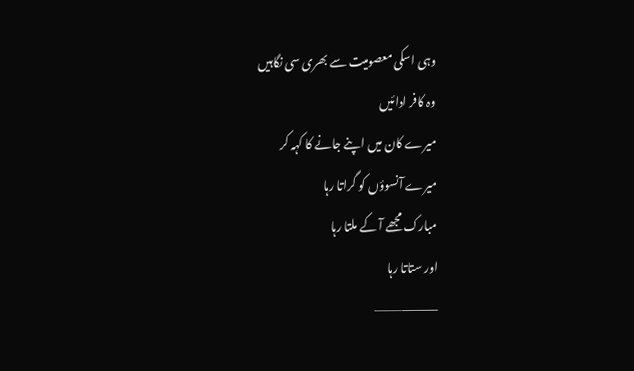وہی اسکی معصومیت سے بھری سی نگاہیں
وہ کافر ادائیں
میرے کان میں اپنے جانے کا کہہ کر
میرے آنسوؤں کو گراتا رہا
مبارک مجھے آ کے ملتا رہا
اور ستاتا رہا
⸻———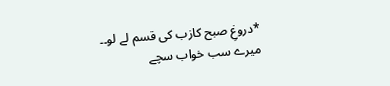*دروغِ صبح کازب کی قسم لے لو۔۔
میرے سب خواب سچے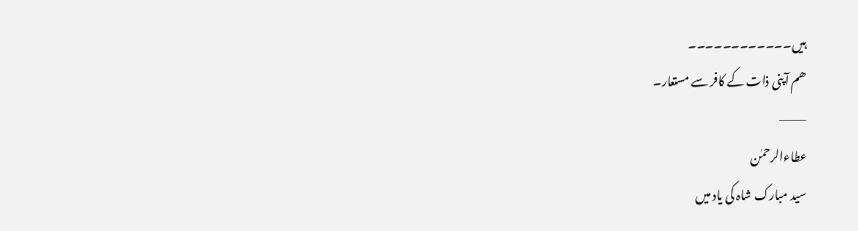ہیں۔۔۔۔۔۔۔۔۔۔۔۔
ھم آپنی ذات کے کافر سے مستعار۔
———
عطاءالرحمٰن
سید مبارک شاہ کی یاد میں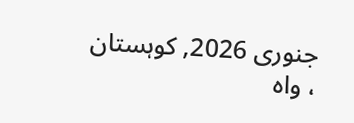جنوری 2026, کوہستان ، واہ